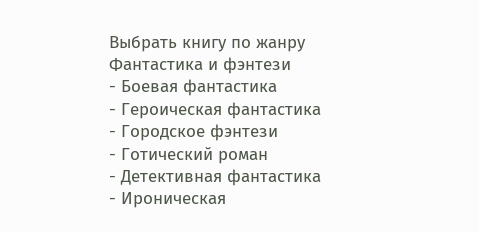Выбрать книгу по жанру
Фантастика и фэнтези
- Боевая фантастика
- Героическая фантастика
- Городское фэнтези
- Готический роман
- Детективная фантастика
- Ироническая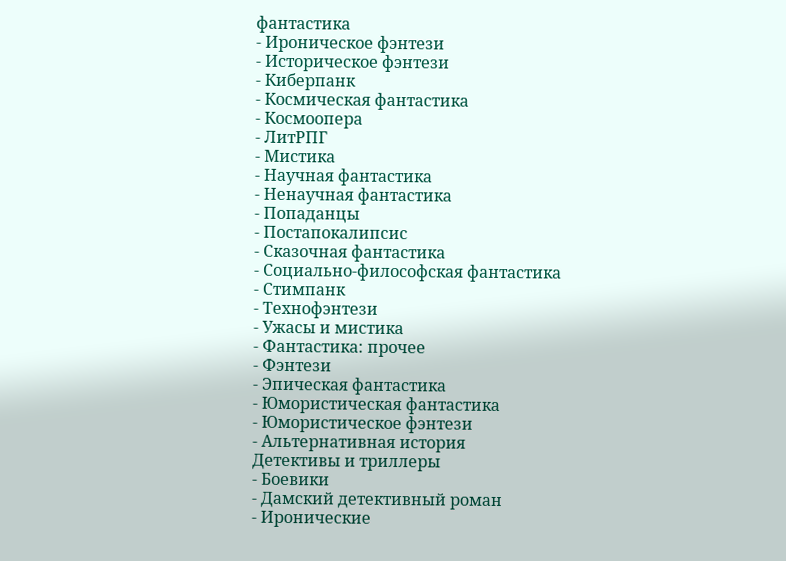фантастика
- Ироническое фэнтези
- Историческое фэнтези
- Киберпанк
- Космическая фантастика
- Космоопера
- ЛитРПГ
- Мистика
- Научная фантастика
- Ненаучная фантастика
- Попаданцы
- Постапокалипсис
- Сказочная фантастика
- Социально-философская фантастика
- Стимпанк
- Технофэнтези
- Ужасы и мистика
- Фантастика: прочее
- Фэнтези
- Эпическая фантастика
- Юмористическая фантастика
- Юмористическое фэнтези
- Альтернативная история
Детективы и триллеры
- Боевики
- Дамский детективный роман
- Иронические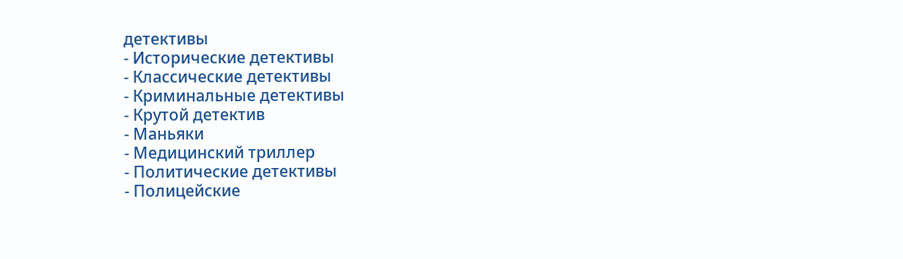детективы
- Исторические детективы
- Классические детективы
- Криминальные детективы
- Крутой детектив
- Маньяки
- Медицинский триллер
- Политические детективы
- Полицейские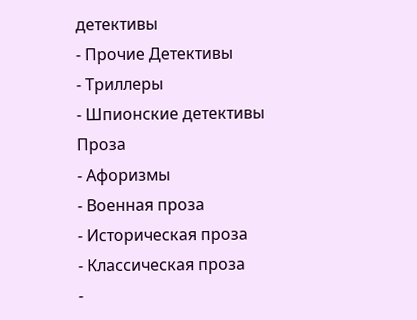детективы
- Прочие Детективы
- Триллеры
- Шпионские детективы
Проза
- Афоризмы
- Военная проза
- Историческая проза
- Классическая проза
-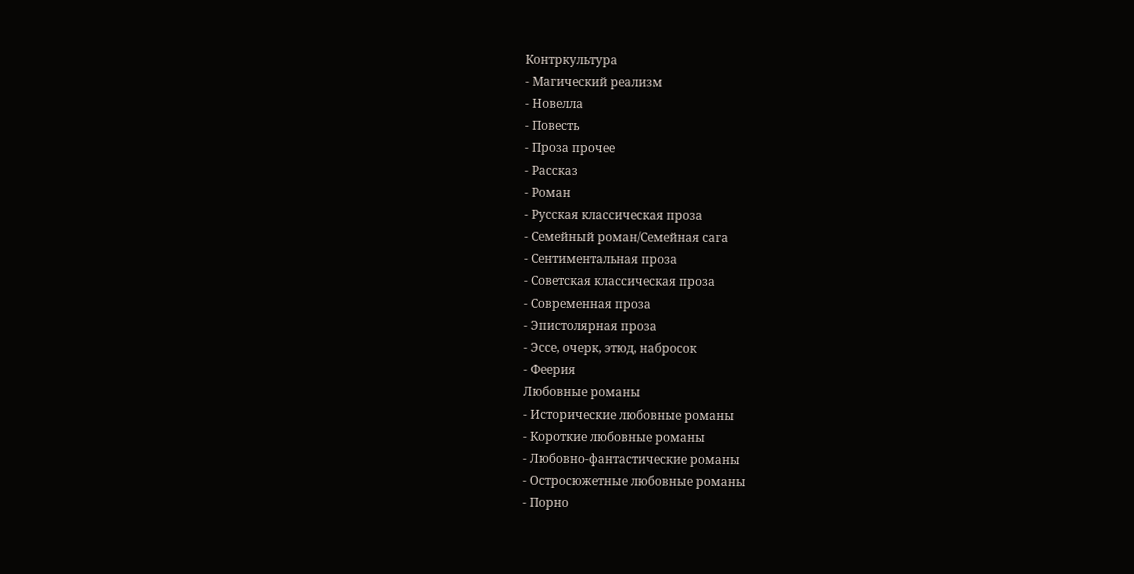Контркультура
- Магический реализм
- Новелла
- Повесть
- Проза прочее
- Рассказ
- Роман
- Русская классическая проза
- Семейный роман/Семейная сага
- Сентиментальная проза
- Советская классическая проза
- Современная проза
- Эпистолярная проза
- Эссе, очерк, этюд, набросок
- Феерия
Любовные романы
- Исторические любовные романы
- Короткие любовные романы
- Любовно-фантастические романы
- Остросюжетные любовные романы
- Порно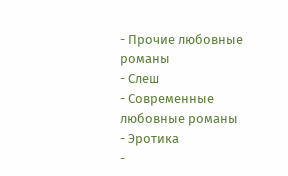- Прочие любовные романы
- Слеш
- Современные любовные романы
- Эротика
-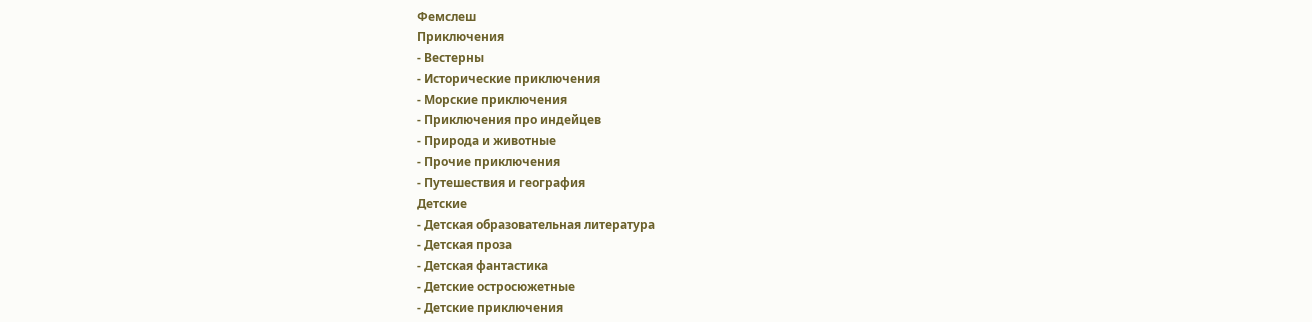Фемслеш
Приключения
- Вестерны
- Исторические приключения
- Морские приключения
- Приключения про индейцев
- Природа и животные
- Прочие приключения
- Путешествия и география
Детские
- Детская образовательная литература
- Детская проза
- Детская фантастика
- Детские остросюжетные
- Детские приключения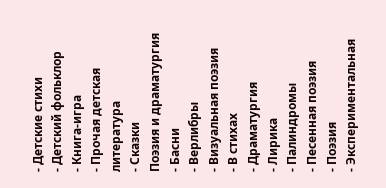- Детские стихи
- Детский фольклор
- Книга-игра
- Прочая детская литература
- Сказки
Поэзия и драматургия
- Басни
- Верлибры
- Визуальная поэзия
- В стихах
- Драматургия
- Лирика
- Палиндромы
- Песенная поэзия
- Поэзия
- Экспериментальная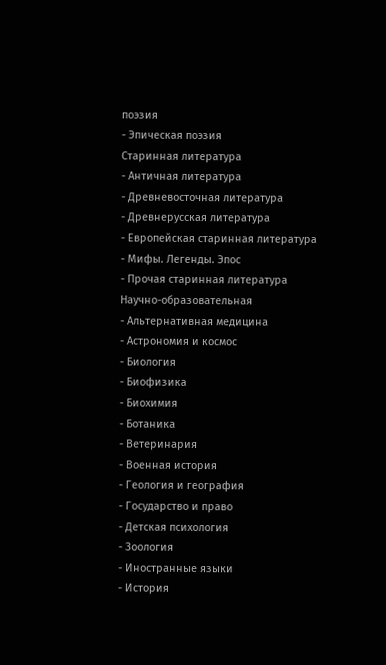поэзия
- Эпическая поэзия
Старинная литература
- Античная литература
- Древневосточная литература
- Древнерусская литература
- Европейская старинная литература
- Мифы. Легенды. Эпос
- Прочая старинная литература
Научно-образовательная
- Альтернативная медицина
- Астрономия и космос
- Биология
- Биофизика
- Биохимия
- Ботаника
- Ветеринария
- Военная история
- Геология и география
- Государство и право
- Детская психология
- Зоология
- Иностранные языки
- История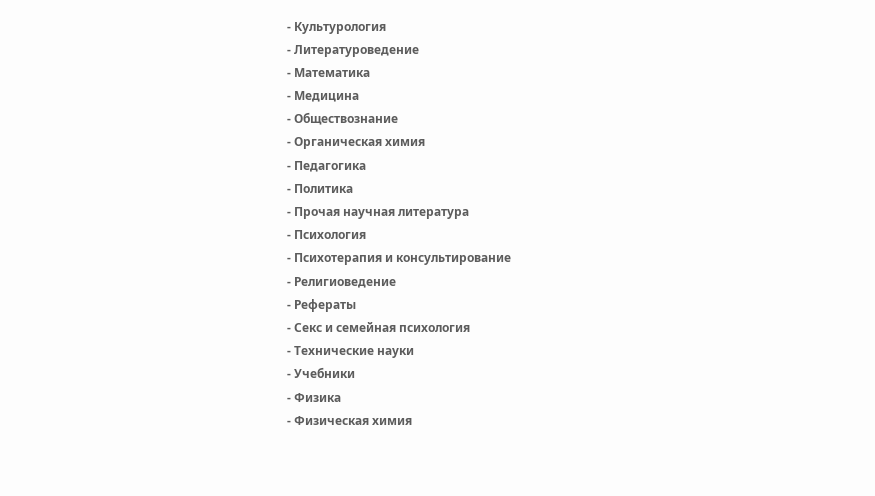- Культурология
- Литературоведение
- Математика
- Медицина
- Обществознание
- Органическая химия
- Педагогика
- Политика
- Прочая научная литература
- Психология
- Психотерапия и консультирование
- Религиоведение
- Рефераты
- Секс и семейная психология
- Технические науки
- Учебники
- Физика
- Физическая химия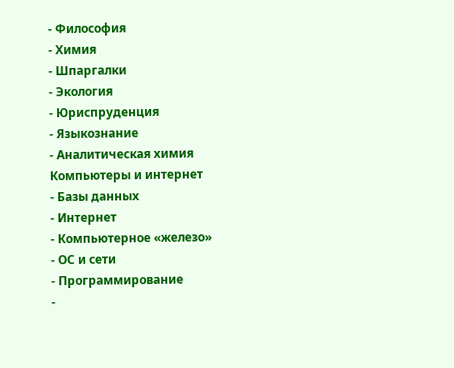- Философия
- Химия
- Шпаргалки
- Экология
- Юриспруденция
- Языкознание
- Аналитическая химия
Компьютеры и интернет
- Базы данных
- Интернет
- Компьютерное «железо»
- ОС и сети
- Программирование
-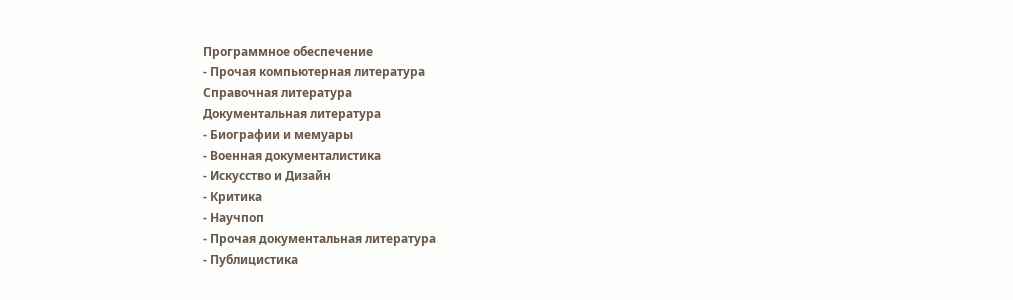Программное обеспечение
- Прочая компьютерная литература
Справочная литература
Документальная литература
- Биографии и мемуары
- Военная документалистика
- Искусство и Дизайн
- Критика
- Научпоп
- Прочая документальная литература
- Публицистика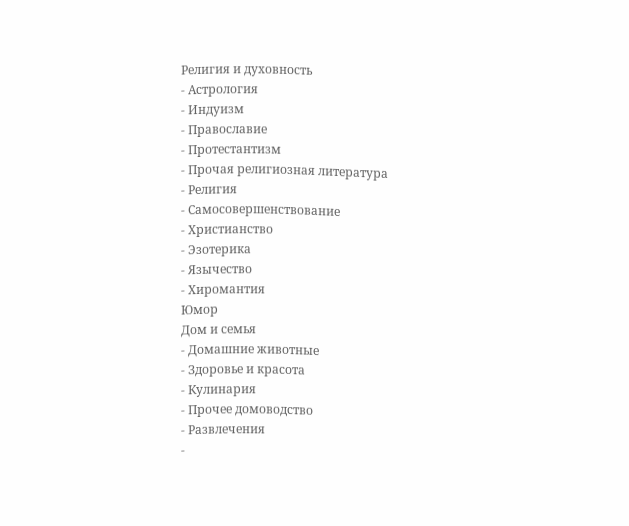Религия и духовность
- Астрология
- Индуизм
- Православие
- Протестантизм
- Прочая религиозная литература
- Религия
- Самосовершенствование
- Христианство
- Эзотерика
- Язычество
- Хиромантия
Юмор
Дом и семья
- Домашние животные
- Здоровье и красота
- Кулинария
- Прочее домоводство
- Развлечения
-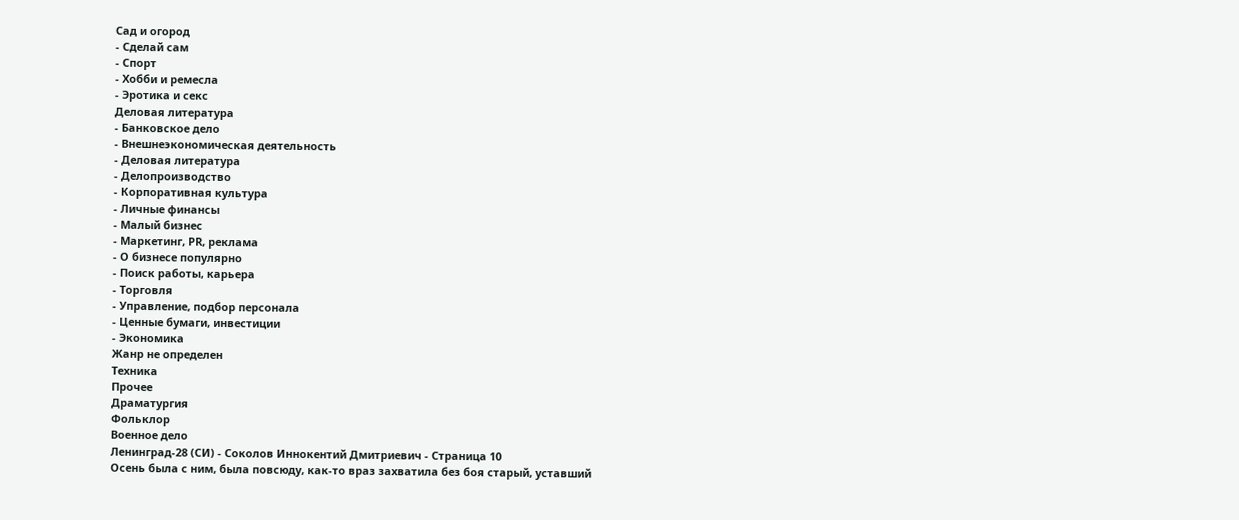Сад и огород
- Сделай сам
- Спорт
- Хобби и ремесла
- Эротика и секс
Деловая литература
- Банковское дело
- Внешнеэкономическая деятельность
- Деловая литература
- Делопроизводство
- Корпоративная культура
- Личные финансы
- Малый бизнес
- Маркетинг, PR, реклама
- О бизнесе популярно
- Поиск работы, карьера
- Торговля
- Управление, подбор персонала
- Ценные бумаги, инвестиции
- Экономика
Жанр не определен
Техника
Прочее
Драматургия
Фольклор
Военное дело
Ленинград-28 (СИ) - Соколов Иннокентий Дмитриевич - Страница 10
Осень была с ним, была повсюду, как-то враз захватила без боя старый, уставший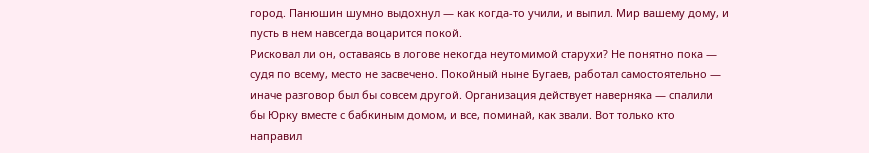город. Панюшин шумно выдохнул — как когда-то учили, и выпил. Мир вашему дому, и пусть в нем навсегда воцарится покой.
Рисковал ли он, оставаясь в логове некогда неутомимой старухи? Не понятно пока — судя по всему, место не засвечено. Покойный ныне Бугаев, работал самостоятельно — иначе разговор был бы совсем другой. Организация действует наверняка — спалили бы Юрку вместе с бабкиным домом, и все, поминай, как звали. Вот только кто направил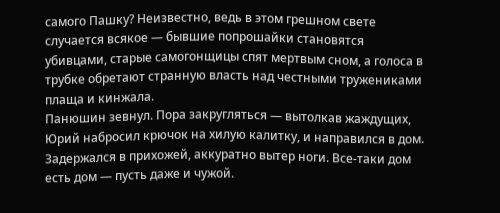самого Пашку? Неизвестно, ведь в этом грешном свете случается всякое — бывшие попрошайки становятся убивцами, старые самогонщицы спят мертвым сном, а голоса в трубке обретают странную власть над честными тружениками плаща и кинжала.
Панюшин зевнул. Пора закругляться — вытолкав жаждущих, Юрий набросил крючок на хилую калитку, и направился в дом. Задержался в прихожей, аккуратно вытер ноги. Все-таки дом есть дом — пусть даже и чужой.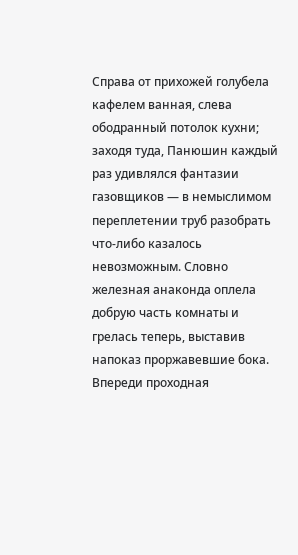Справа от прихожей голубела кафелем ванная, слева ободранный потолок кухни; заходя туда, Панюшин каждый раз удивлялся фантазии газовщиков — в немыслимом переплетении труб разобрать что-либо казалось невозможным. Словно железная анаконда оплела добрую часть комнаты и грелась теперь, выставив напоказ проржавевшие бока. Впереди проходная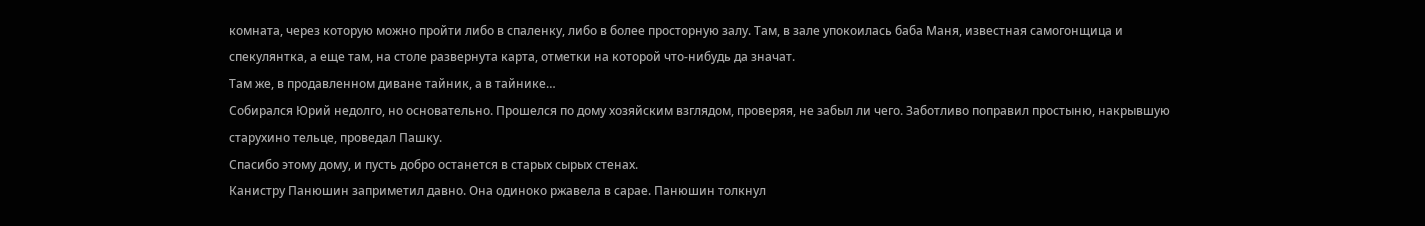комната, через которую можно пройти либо в спаленку, либо в более просторную залу. Там, в зале упокоилась баба Маня, известная самогонщица и спекулянтка, а еще там, на столе развернута карта, отметки на которой что-нибудь да значат.
Там же, в продавленном диване тайник, а в тайнике…
Собирался Юрий недолго, но основательно. Прошелся по дому хозяйским взглядом, проверяя, не забыл ли чего. Заботливо поправил простыню, накрывшую старухино тельце, проведал Пашку.
Спасибо этому дому, и пусть добро останется в старых сырых стенах.
Канистру Панюшин заприметил давно. Она одиноко ржавела в сарае. Панюшин толкнул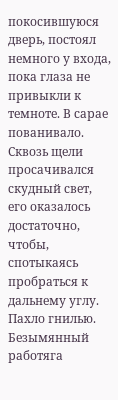покосившуюся дверь, постоял немного у входа, пока глаза не привыкли к темноте. В сарае пованивало. Сквозь щели просачивался скудный свет, его оказалось достаточно, чтобы, спотыкаясь пробраться к дальнему углу. Пахло гнилью. Безымянный работяга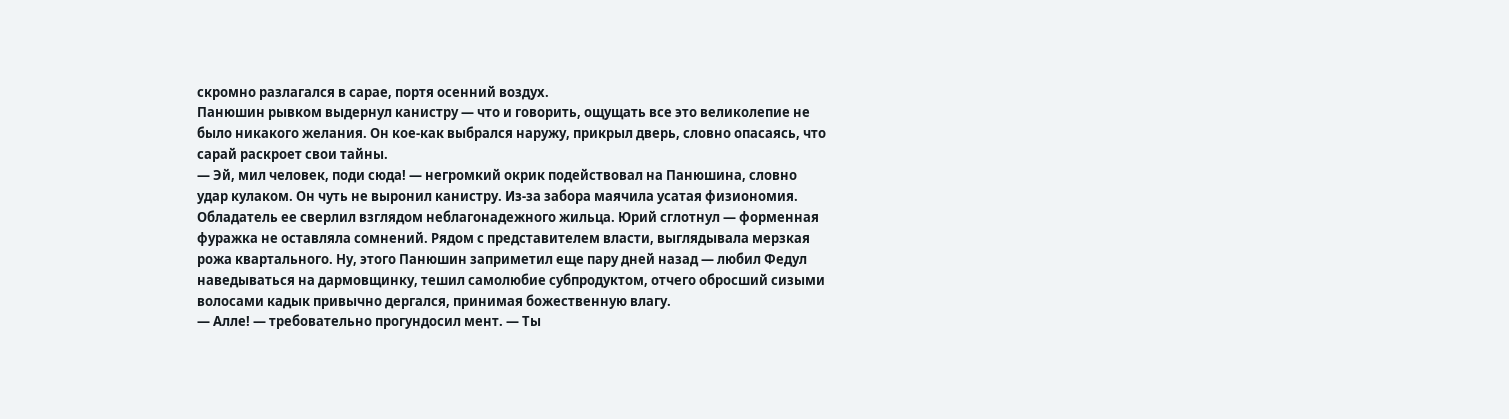скромно разлагался в сарае, портя осенний воздух.
Панюшин рывком выдернул канистру — что и говорить, ощущать все это великолепие не было никакого желания. Он кое-как выбрался наружу, прикрыл дверь, словно опасаясь, что сарай раскроет свои тайны.
— Эй, мил человек, поди сюда! — негромкий окрик подействовал на Панюшина, словно удар кулаком. Он чуть не выронил канистру. Из-за забора маячила усатая физиономия. Обладатель ее сверлил взглядом неблагонадежного жильца. Юрий сглотнул — форменная фуражка не оставляла сомнений. Рядом с представителем власти, выглядывала мерзкая рожа квартального. Ну, этого Панюшин заприметил еще пару дней назад — любил Федул наведываться на дармовщинку, тешил самолюбие субпродуктом, отчего обросший сизыми волосами кадык привычно дергался, принимая божественную влагу.
— Алле! — требовательно прогундосил мент. — Ты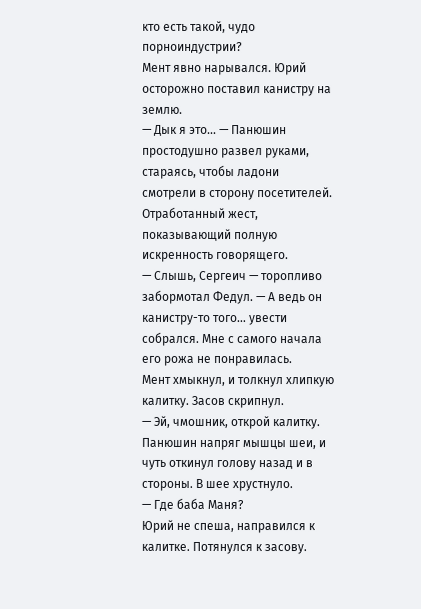кто есть такой, чудо порноиндустрии?
Мент явно нарывался. Юрий осторожно поставил канистру на землю.
— Дык я это… — Панюшин простодушно развел руками, стараясь, чтобы ладони смотрели в сторону посетителей. Отработанный жест, показывающий полную искренность говорящего.
— Слышь, Сергеич — торопливо забормотал Федул. — А ведь он канистру-то того… увести собрался. Мне с самого начала его рожа не понравилась.
Мент хмыкнул, и толкнул хлипкую калитку. Засов скрипнул.
— Эй, чмошник, открой калитку.
Панюшин напряг мышцы шеи, и чуть откинул голову назад и в стороны. В шее хрустнуло.
— Где баба Маня?
Юрий не спеша, направился к калитке. Потянулся к засову.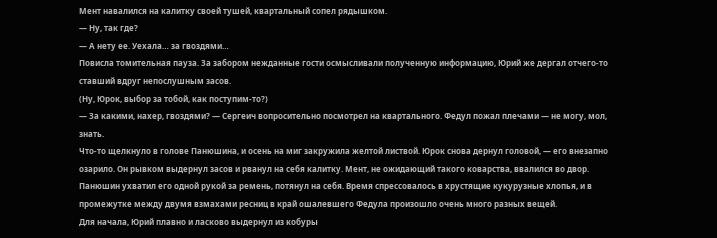Мент навалился на калитку своей тушей, квартальный сопел рядышком.
— Ну, так где?
— А нету ее. Уехала… за гвоздями…
Повисла томительная пауза. За забором нежданные гости осмысливали полученную информацию, Юрий же дергал отчего-то ставший вдруг непослушным засов.
(Ну, Юрок, выбор за тобой, как поступим-то?)
— За какими, нахер, гвоздями? — Сергеич вопросительно посмотрел на квартального. Федул пожал плечами — не могу, мол, знать.
Что-то щелкнуло в голове Панюшина, и осень на миг закружила желтой листвой. Юрок снова дернул головой, — его внезапно озарило. Он рывком выдернул засов и рванул на себя калитку. Мент, не ожидающий такого коварства, ввалился во двор. Панюшин ухватил его одной рукой за ремень, потянул на себя. Время спрессовалось в хрустящие кукурузные хлопья, и в промежутке между двумя взмахами ресниц в край ошалевшего Федула произошло очень много разных вещей.
Для начала, Юрий плавно и ласково выдернул из кобуры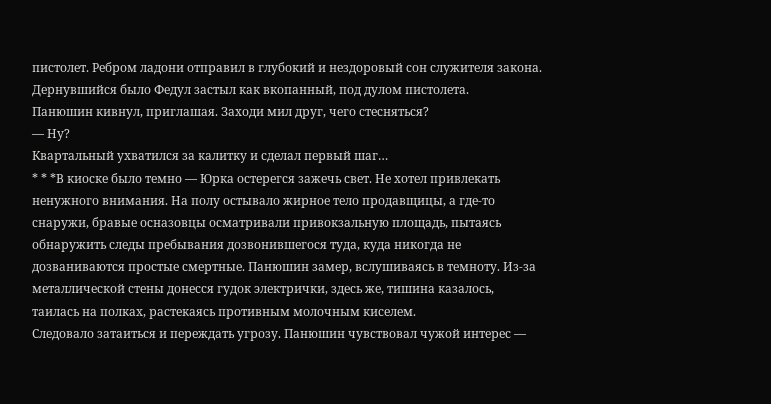пистолет. Ребром ладони отправил в глубокий и нездоровый сон служителя закона. Дернувшийся было Федул застыл как вкопанный, под дулом пистолета.
Панюшин кивнул, приглашая. Заходи мил друг, чего стесняться?
— Ну?
Квартальный ухватился за калитку и сделал первый шаг…
* * *В киоске было темно — Юрка остерегся зажечь свет. Не хотел привлекать ненужного внимания. На полу остывало жирное тело продавщицы, а где-то снаружи, бравые осназовцы осматривали привокзальную площадь, пытаясь обнаружить следы пребывания дозвонившегося туда, куда никогда не дозваниваются простые смертные. Панюшин замер, вслушиваясь в темноту. Из-за металлической стены донесся гудок электрички, здесь же, тишина казалось, таилась на полках, растекаясь противным молочным киселем.
Следовало затаиться и переждать угрозу. Панюшин чувствовал чужой интерес —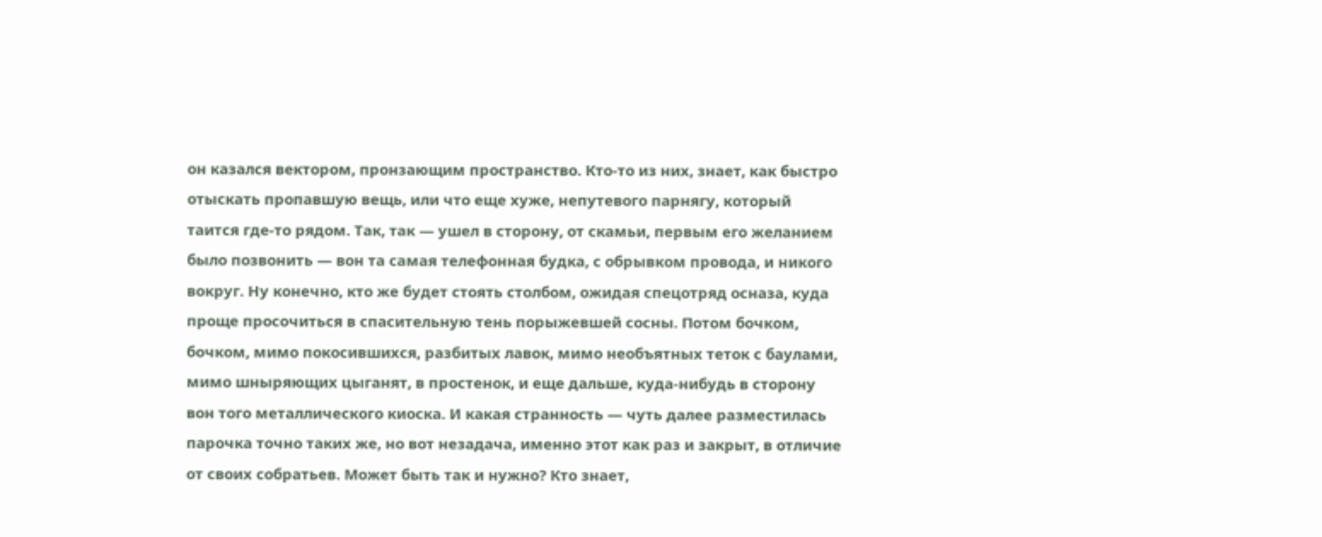он казался вектором, пронзающим пространство. Кто-то из них, знает, как быстро отыскать пропавшую вещь, или что еще хуже, непутевого парнягу, который таится где-то рядом. Так, так — ушел в сторону, от скамьи, первым его желанием было позвонить — вон та самая телефонная будка, с обрывком провода, и никого вокруг. Ну конечно, кто же будет стоять столбом, ожидая спецотряд осназа, куда проще просочиться в спасительную тень порыжевшей сосны. Потом бочком, бочком, мимо покосившихся, разбитых лавок, мимо необъятных теток с баулами, мимо шныряющих цыганят, в простенок, и еще дальше, куда-нибудь в сторону вон того металлического киоска. И какая странность — чуть далее разместилась парочка точно таких же, но вот незадача, именно этот как раз и закрыт, в отличие от своих собратьев. Может быть так и нужно? Кто знает,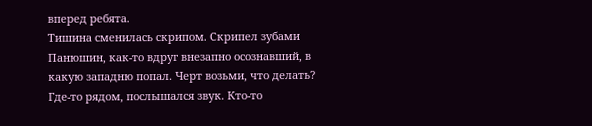вперед ребята.
Тишина сменилась скрипом. Скрипел зубами Панюшин, как-то вдруг внезапно осознавший, в какую западню попал. Черт возьми, что делать?
Где-то рядом, послышался звук. Кто-то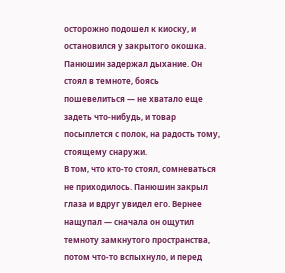осторожно подошел к киоску, и остановился у закрытого окошка. Панюшин задержал дыхание. Он стоял в темноте, боясь пошевелиться — не хватало еще задеть что-нибудь, и товар посыплется с полок, на радость тому, стоящему снаружи.
В том, что кто-то стоял, сомневаться не приходилось. Панюшин закрыл глаза и вдруг увидел его. Вернее нащупал — сначала он ощутил темноту замкнутого пространства, потом что-то вспыхнуло, и перед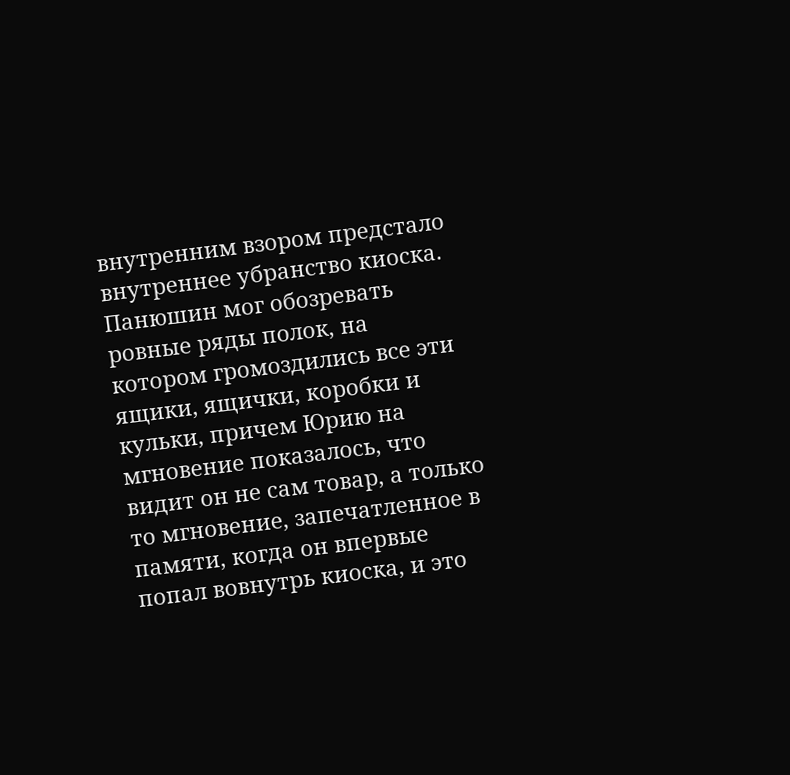внутренним взором предстало внутреннее убранство киоска. Панюшин мог обозревать ровные ряды полок, на котором громоздились все эти ящики, ящички, коробки и кульки, причем Юрию на мгновение показалось, что видит он не сам товар, а только то мгновение, запечатленное в памяти, когда он впервые попал вовнутрь киоска, и это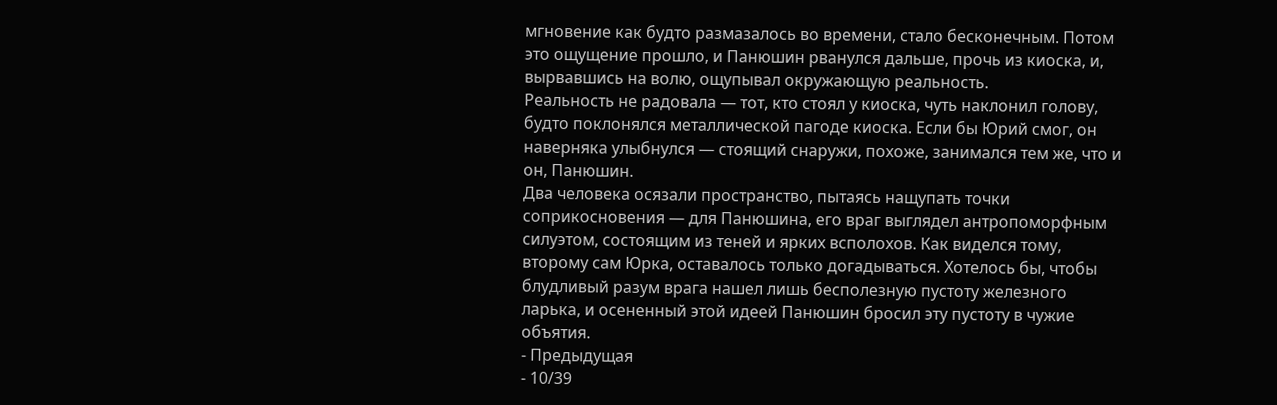мгновение как будто размазалось во времени, стало бесконечным. Потом это ощущение прошло, и Панюшин рванулся дальше, прочь из киоска, и, вырвавшись на волю, ощупывал окружающую реальность.
Реальность не радовала — тот, кто стоял у киоска, чуть наклонил голову, будто поклонялся металлической пагоде киоска. Если бы Юрий смог, он наверняка улыбнулся — стоящий снаружи, похоже, занимался тем же, что и он, Панюшин.
Два человека осязали пространство, пытаясь нащупать точки соприкосновения — для Панюшина, его враг выглядел антропоморфным силуэтом, состоящим из теней и ярких всполохов. Как виделся тому, второму сам Юрка, оставалось только догадываться. Хотелось бы, чтобы блудливый разум врага нашел лишь бесполезную пустоту железного ларька, и осененный этой идеей Панюшин бросил эту пустоту в чужие объятия.
- Предыдущая
- 10/39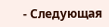- Следующая